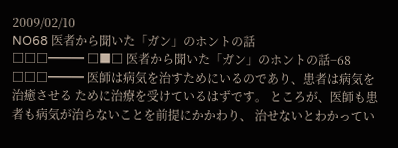2009/02/10
NO68 医者から聞いた「ガン」のホントの話
□□□━━━ □■□ 医者から聞いた「ガン」のホントの話−68 □□□━━━ 医師は病気を治すためにいるのであり、患者は病気を治癒させる ために治療を受けているはずです。 ところが、医師も患者も病気が治らないことを前提にかかわり、 治せないとわかってい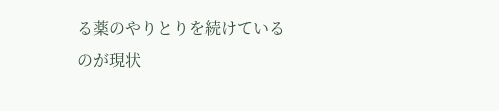る薬のやりとりを続けているのが現状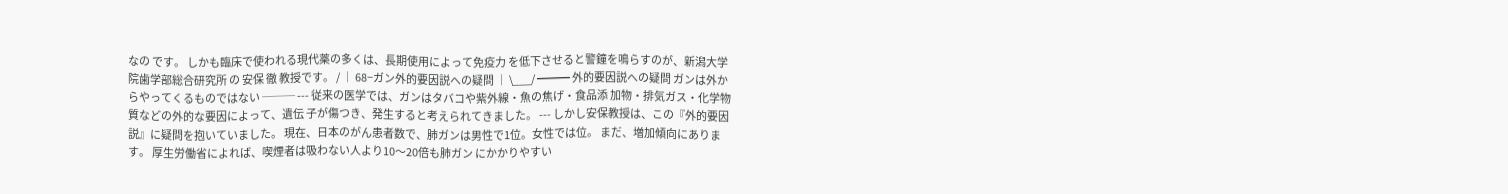なの です。 しかも臨床で使われる現代薬の多くは、長期使用によって免疫力 を低下させると警鐘を鳴らすのが、新潟大学院歯学部総合研究所 の 安保 徹 教授です。 / │ 68−ガン外的要因説への疑問 │ \___/ ━━━ 外的要因説への疑問 ガンは外からやってくるものではない ─── --- 従来の医学では、ガンはタバコや紫外線・魚の焦げ・食品添 加物・排気ガス・化学物質などの外的な要因によって、遺伝 子が傷つき、発生すると考えられてきました。 --- しかし安保教授は、この『外的要因説』に疑問を抱いていました。 現在、日本のがん患者数で、肺ガンは男性で1位。女性では位。 まだ、増加傾向にあります。 厚生労働省によれば、喫煙者は吸わない人より10〜20倍も肺ガン にかかりやすい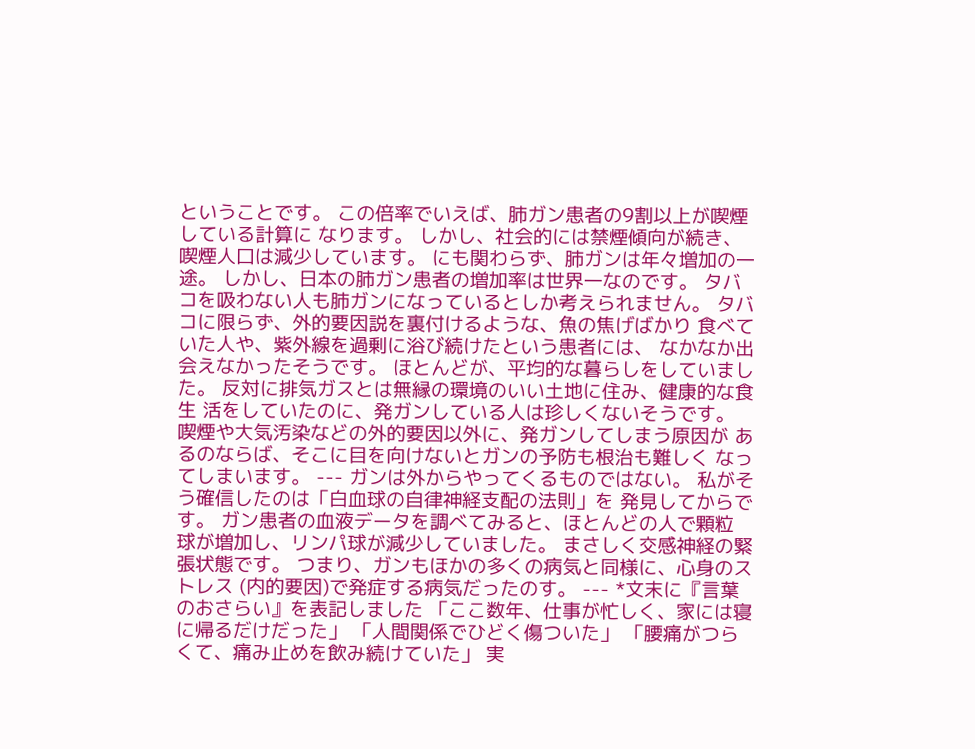ということです。 この倍率でいえば、肺ガン患者の9割以上が喫煙している計算に なります。 しかし、社会的には禁煙傾向が続き、喫煙人口は減少しています。 にも関わらず、肺ガンは年々増加の一途。 しかし、日本の肺ガン患者の増加率は世界一なのです。 タバコを吸わない人も肺ガンになっているとしか考えられません。 タバコに限らず、外的要因説を裏付けるような、魚の焦げばかり 食べていた人や、紫外線を過剰に浴び続けたという患者には、 なかなか出会えなかったそうです。 ほとんどが、平均的な暮らしをしていました。 反対に排気ガスとは無縁の環境のいい土地に住み、健康的な食生 活をしていたのに、発ガンしている人は珍しくないそうです。 喫煙や大気汚染などの外的要因以外に、発ガンしてしまう原因が あるのならば、そこに目を向けないとガンの予防も根治も難しく なってしまいます。 --- ガンは外からやってくるものではない。 私がそう確信したのは「白血球の自律神経支配の法則」を 発見してからです。 ガン患者の血液データを調べてみると、ほとんどの人で顆粒 球が増加し、リンパ球が減少していました。 まさしく交感神経の緊張状態です。 つまり、ガンもほかの多くの病気と同様に、心身のストレス (内的要因)で発症する病気だったのす。 --- *文末に『言葉のおさらい』を表記しました 「ここ数年、仕事が忙しく、家には寝に帰るだけだった」 「人間関係でひどく傷ついた」 「腰痛がつらくて、痛み止めを飲み続けていた」 実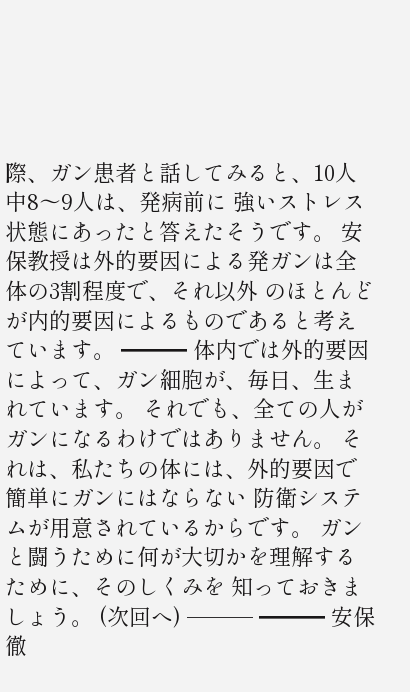際、ガン患者と話してみると、10人中8〜9人は、発病前に 強いストレス状態にあったと答えたそうです。 安保教授は外的要因による発ガンは全体の3割程度で、それ以外 のほとんどが内的要因によるものであると考えています。 ━━━ 体内では外的要因によって、ガン細胞が、毎日、生まれています。 それでも、全ての人がガンになるわけではありません。 それは、私たちの体には、外的要因で簡単にガンにはならない 防衛システムが用意されているからです。 ガンと闘うために何が大切かを理解するために、そのしくみを 知っておきましょう。 (次回へ) ─── ━━━ 安保 徹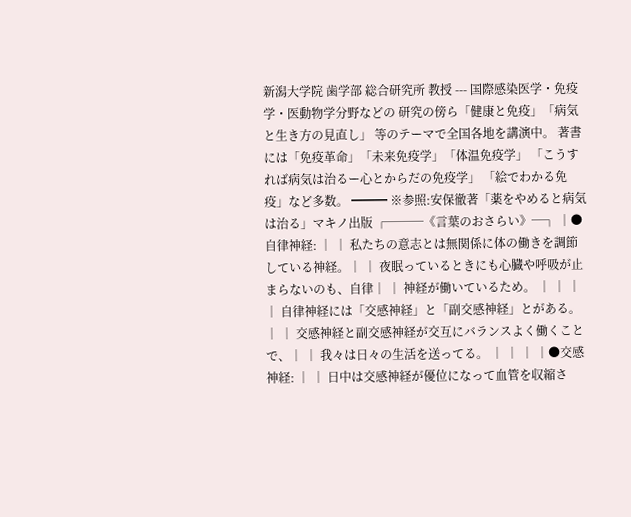新潟大学院 歯学部 総合研究所 教授 --- 国際感染医学・免疫学・医動物学分野などの 研究の傍ら「健康と免疫」「病気と生き方の見直し」 等のテーマで全国各地を講演中。 著書には「免疫革命」「未来免疫学」「体温免疫学」 「こうすれば病気は治るー心とからだの免疫学」 「絵でわかる免疫」など多数。 ━━━ ※参照:安保徹著「薬をやめると病気は治る」マキノ出版 ┌───《言葉のおさらい》─┐ │●自律神経: │ │ 私たちの意志とは無関係に体の働きを調節している神経。│ │ 夜眠っているときにも心臓や呼吸が止まらないのも、自律│ │ 神経が働いているため。 │ │ │ │ 自律神経には「交感神経」と「副交感神経」とがある。 │ │ 交感神経と副交感神経が交互にバランスよく働くことで、│ │ 我々は日々の生活を送ってる。 │ │ │ │●交感神経: │ │ 日中は交感神経が優位になって血管を収縮さ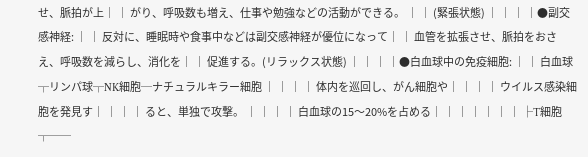せ、脈拍が上│ │ がり、呼吸数も増え、仕事や勉強などの活動ができる。 │ │ (緊張状態) │ │ │ │●副交感神経: │ │ 反対に、睡眠時や食事中などは副交感神経が優位になって│ │ 血管を拡張させ、脈拍をおさえ、呼吸数を減らし、消化を│ │ 促進する。(リラックス状態) │ │ │ │●白血球中の免疫細胞: │ │ 白血球┬リンパ球┬NK細胞─ナチュラルキラー細胞 │ │ │ │ 体内を巡回し、がん細胞や│ │ │ │ ウイルス感染細胞を発見す│ │ │ │ ると、単独で攻撃。 │ │ │ │ 白血球の15〜20%を占める│ │ │ │ │ │ │ ├T細胞┬──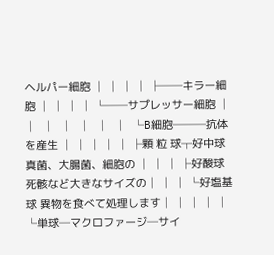ヘルパー細胞 │ │ │ │ ├──キラー細胞 │ │ │ │ └──サプレッサー細胞 │ │ │ │ │ │ │ └B細胞───抗体を産生 │ │ │ │ │ ├顆 粒 球┬好中球 真菌、大腸菌、細胞の │ │ │ ├好酸球 死骸など大きなサイズの│ │ │ └好塩基球 異物を食べて処理します│ │ │ │ │ └単球─マクロファージ─サイ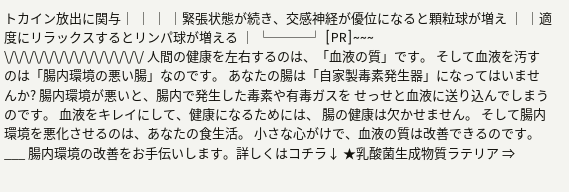トカイン放出に関与│ │ │ │緊張状態が続き、交感神経が優位になると顆粒球が増え │ │適度にリラックスするとリンパ球が増える │ └───┘ [PR]~~~ \/\/\/\/\/\/\/\/\/\/\/\/\/\/ 人間の健康を左右するのは、「血液の質」です。 そして血液を汚すのは「腸内環境の悪い腸」なのです。 あなたの腸は「自家製毒素発生器」になってはいませんか? 腸内環境が悪いと、腸内で発生した毒素や有毒ガスを せっせと血液に送り込んでしまうのです。 血液をキレイにして、健康になるためには、 腸の健康は欠かせません。 そして腸内環境を悪化させるのは、あなたの食生活。 小さな心がけで、血液の質は改善できるのです。 ___ 腸内環境の改善をお手伝いします。詳しくはコチラ↓ ★乳酸菌生成物質ラテリア ⇒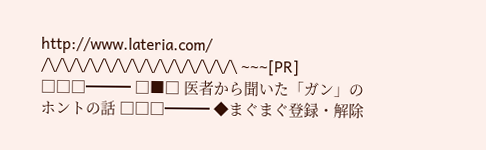http://www.lateria.com/  /\/\/\/\/\/\/\/\/\/\/\/\/\/\ ~~~[PR] □□□━━━ □■□ 医者から聞いた「ガン」のホントの話 □□□━━━ ◆まぐまぐ登録・解除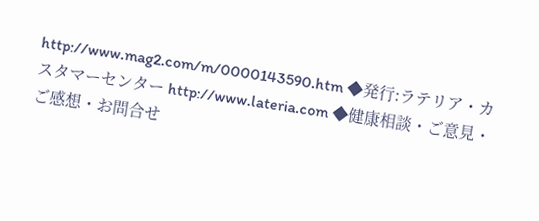http://www.mag2.com/m/0000143590.htm ◆発行:ラテリア・カスタマーセンター http://www.lateria.com ◆健康相談・ご意見・ご感想・お問合せ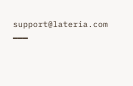support@lateria.com ━━━